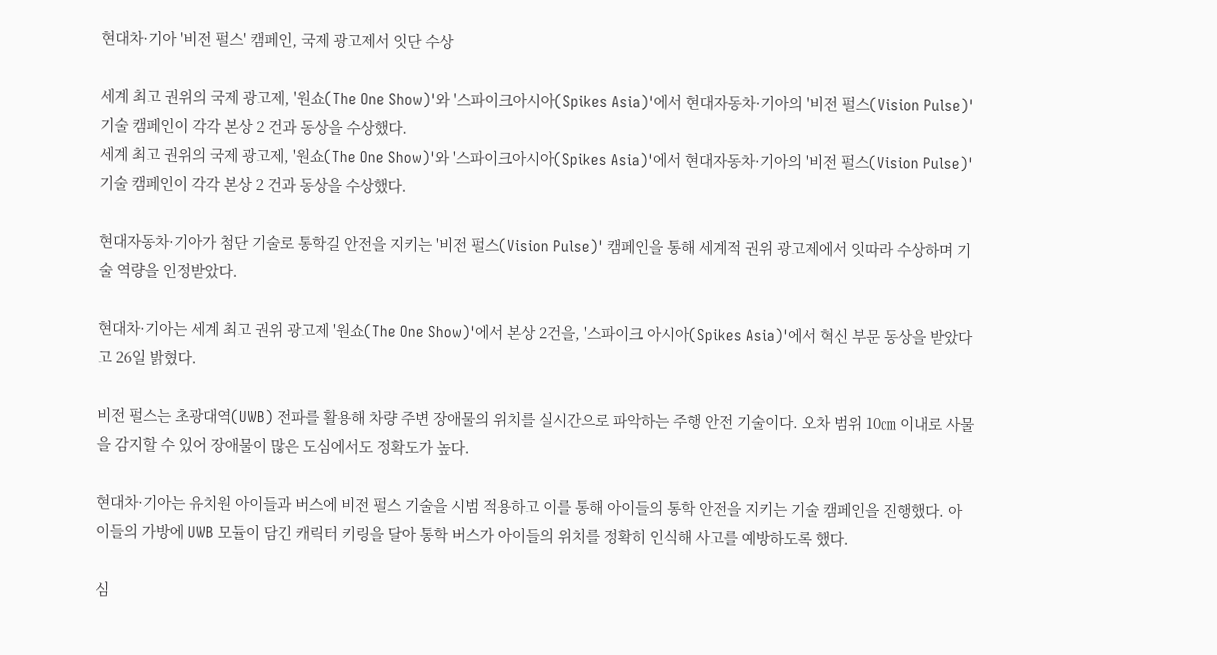현대차·기아 '비전 펄스' 캠페인, 국제 광고제서 잇단 수상

세계 최고 권위의 국제 광고제, '원쇼(The One Show)'와 '스파이크아시아(Spikes Asia)'에서 현대자동차·기아의 '비전 펄스(Vision Pulse)' 기술 캠페인이 각각 본상 2 건과 동상을 수상했다.
세계 최고 권위의 국제 광고제, '원쇼(The One Show)'와 '스파이크아시아(Spikes Asia)'에서 현대자동차·기아의 '비전 펄스(Vision Pulse)' 기술 캠페인이 각각 본상 2 건과 동상을 수상했다.

현대자동차·기아가 첨단 기술로 통학길 안전을 지키는 '비전 펄스(Vision Pulse)' 캠페인을 통해 세계적 권위 광고제에서 잇따라 수상하며 기술 역량을 인정받았다.

현대차·기아는 세계 최고 권위 광고제 '원쇼(The One Show)'에서 본상 2건을, '스파이크 아시아(Spikes Asia)'에서 혁신 부문 동상을 받았다고 26일 밝혔다.

비전 펄스는 초광대역(UWB) 전파를 활용해 차량 주변 장애물의 위치를 실시간으로 파악하는 주행 안전 기술이다. 오차 범위 10㎝ 이내로 사물을 감지할 수 있어 장애물이 많은 도심에서도 정확도가 높다.

현대차·기아는 유치원 아이들과 버스에 비전 펄스 기술을 시범 적용하고 이를 통해 아이들의 통학 안전을 지키는 기술 캠페인을 진행했다. 아이들의 가방에 UWB 모듈이 담긴 캐릭터 키링을 달아 통학 버스가 아이들의 위치를 정확히 인식해 사고를 예방하도록 했다.

심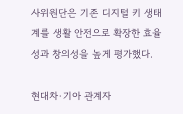사위원단은 기존 디지털 키 생태계를 생활 안전으로 확장한 효율성과 창의성을 높게 평가했다.

현대차·기아 관계자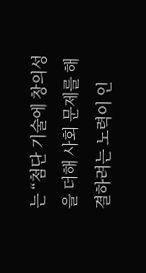는 “첨단 기술에 창의성을 더해 사회 문제를 해결하려는 노력이 인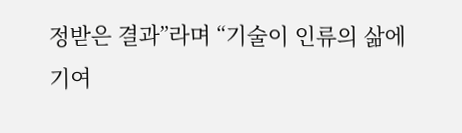정받은 결과”라며 “기술이 인류의 삶에 기여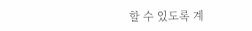할 수 있도록 계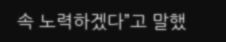속 노력하겠다”고 말했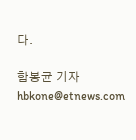다.

함봉균 기자 hbkone@etnews.com